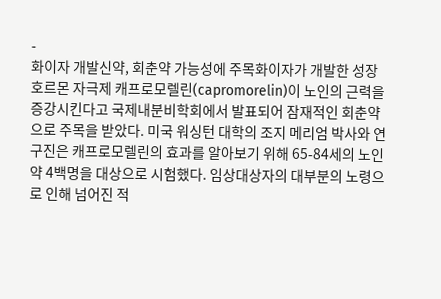-
화이자 개발신약, 회춘약 가능성에 주목화이자가 개발한 성장호르몬 자극제 캐프로모렐린(capromorelin)이 노인의 근력을 증강시킨다고 국제내분비학회에서 발표되어 잠재적인 회춘약으로 주목을 받았다. 미국 워싱턴 대학의 조지 메리엄 박사와 연구진은 캐프로모렐린의 효과를 알아보기 위해 65-84세의 노인 약 4백명을 대상으로 시험했다. 임상대상자의 대부분의 노령으로 인해 넘어진 적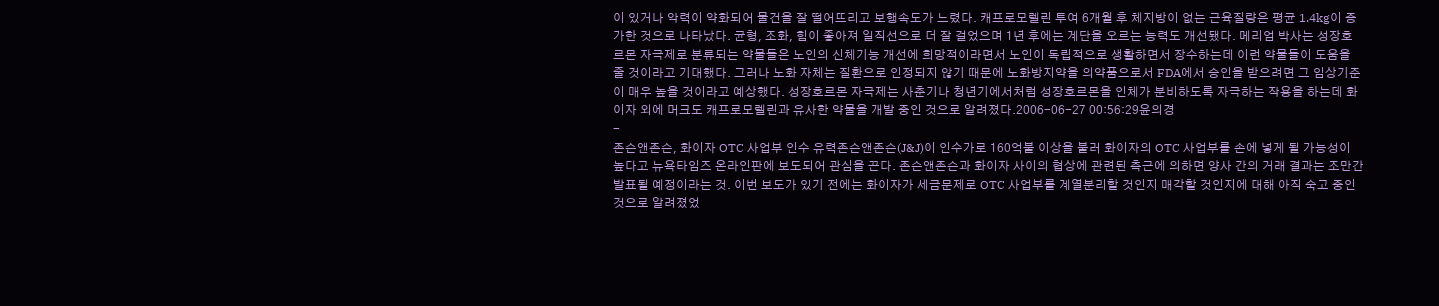이 있거나 악력이 약화되어 물건을 잘 떨어뜨리고 보행속도가 느렸다. 캐프로모렐린 투여 6개월 후 체지방이 없는 근육질량은 평균 1.4kg이 증가한 것으로 나타났다. 균형, 조화, 힘이 좋아져 일직선으로 더 잘 걸었으며 1년 후에는 계단을 오르는 능력도 개선됐다. 메리엄 박사는 성장호르몬 자극제로 분류되는 약물들은 노인의 신체기능 개선에 희망적이라면서 노인이 독립적으로 생활하면서 장수하는데 이런 약물들이 도움을 줄 것이라고 기대했다. 그러나 노화 자체는 질환으로 인정되지 않기 때문에 노화방지약을 의약품으로서 FDA에서 승인을 받으려면 그 임상기준이 매우 높을 것이라고 예상했다. 성장호르몬 자극제는 사춘기나 청년기에서처럼 성장호르몬을 인체가 분비하도록 자극하는 작용을 하는데 화이자 외에 머크도 캐프로모렐린과 유사한 약물을 개발 중인 것으로 알려졌다.2006-06-27 00:56:29윤의경
-
존슨앤존슨, 화이자 OTC 사업부 인수 유력존슨앤존슨(J&J)이 인수가로 160억불 이상을 불러 화이자의 OTC 사업부를 손에 넣게 될 가능성이 높다고 뉴욕타임즈 온라인판에 보도되어 관심을 끈다. 존슨앤존슨과 화이자 사이의 협상에 관련된 측근에 의하면 양사 간의 거래 결과는 조만간 발표될 예정이라는 것. 이번 보도가 있기 전에는 화이자가 세금문제로 OTC 사업부를 계열분리할 것인지 매각할 것인지에 대해 아직 숙고 중인 것으로 알려졌었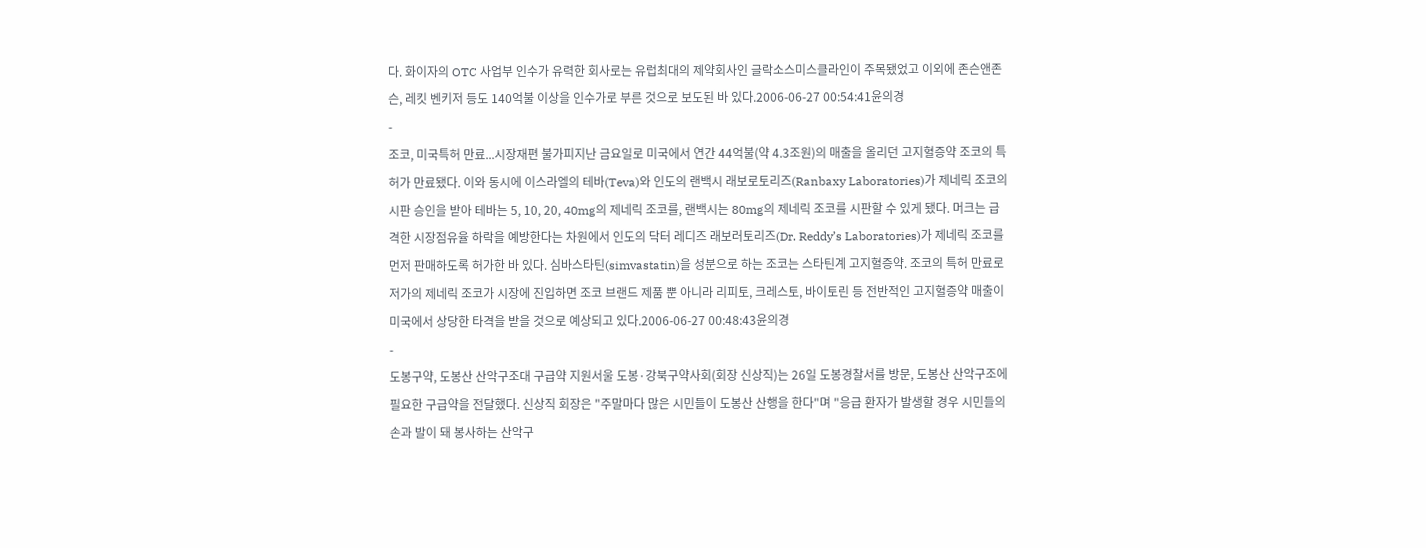다. 화이자의 OTC 사업부 인수가 유력한 회사로는 유럽최대의 제약회사인 글락소스미스클라인이 주목됐었고 이외에 존슨앤존슨, 레킷 벤키저 등도 140억불 이상을 인수가로 부른 것으로 보도된 바 있다.2006-06-27 00:54:41윤의경
-
조코, 미국특허 만료...시장재편 불가피지난 금요일로 미국에서 연간 44억불(약 4.3조원)의 매출을 올리던 고지혈증약 조코의 특허가 만료됐다. 이와 동시에 이스라엘의 테바(Teva)와 인도의 랜백시 래보로토리즈(Ranbaxy Laboratories)가 제네릭 조코의 시판 승인을 받아 테바는 5, 10, 20, 40mg의 제네릭 조코를, 랜백시는 80mg의 제네릭 조코를 시판할 수 있게 됐다. 머크는 급격한 시장점유율 하락을 예방한다는 차원에서 인도의 닥터 레디즈 래보러토리즈(Dr. Reddy’s Laboratories)가 제네릭 조코를 먼저 판매하도록 허가한 바 있다. 심바스타틴(simvastatin)을 성분으로 하는 조코는 스타틴계 고지혈증약. 조코의 특허 만료로 저가의 제네릭 조코가 시장에 진입하면 조코 브랜드 제품 뿐 아니라 리피토, 크레스토, 바이토린 등 전반적인 고지혈증약 매출이 미국에서 상당한 타격을 받을 것으로 예상되고 있다.2006-06-27 00:48:43윤의경
-
도봉구약, 도봉산 산악구조대 구급약 지원서울 도봉·강북구약사회(회장 신상직)는 26일 도봉경찰서를 방문, 도봉산 산악구조에 필요한 구급약을 전달했다. 신상직 회장은 "주말마다 많은 시민들이 도봉산 산행을 한다"며 "응급 환자가 발생할 경우 시민들의 손과 발이 돼 봉사하는 산악구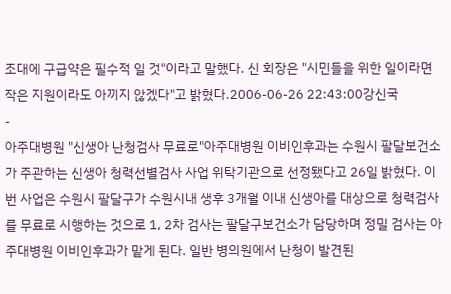조대에 구급약은 필수적 일 것"이라고 말했다. 신 회장은 "시민들을 위한 일이라면 작은 지원이라도 아끼지 않겠다"고 밝혔다.2006-06-26 22:43:00강신국
-
아주대병원 "신생아 난청검사 무료로"아주대병원 이비인후과는 수원시 팔달보건소가 주관하는 신생아 청력선별검사 사업 위탁기관으로 선정됐다고 26일 밝혔다. 이번 사업은 수원시 팔달구가 수원시내 생후 3개월 이내 신생아를 대상으로 청력검사를 무료로 시행하는 것으로 1, 2차 검사는 팔달구보건소가 담당하며 정밀 검사는 아주대병원 이비인후과가 맡게 된다. 일반 병의원에서 난청이 발견된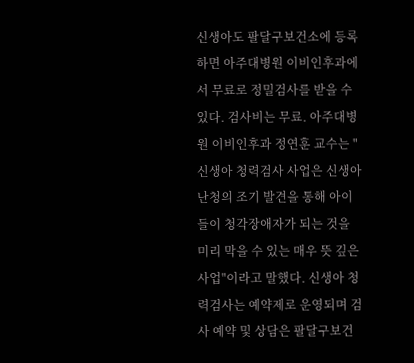신생아도 팔달구보건소에 등록하면 아주대병원 이비인후과에서 무료로 정밀검사를 받을 수 있다. 검사비는 무료. 아주대병원 이비인후과 정연훈 교수는 "신생아 청력검사 사업은 신생아 난청의 조기 발견을 통해 아이들이 청각장애자가 되는 것을 미리 막을 수 있는 매우 뜻 깊은 사업"이라고 말했다. 신생아 청력검사는 예약제로 운영되며 검사 예약 및 상담은 팔달구보건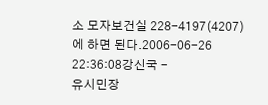소 모자보건실 228-4197(4207)에 하면 된다.2006-06-26 22:36:08강신국 -
유시민장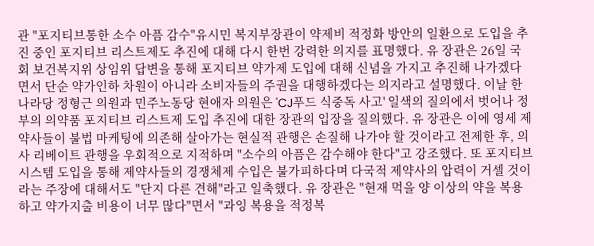관 "포지티브통한 소수 아픔 감수"유시민 복지부장관이 약제비 적정화 방안의 일환으로 도입을 추진 중인 포지티브 리스트제도 추진에 대해 다시 한번 강력한 의지를 표명했다. 유 장관은 26일 국회 보건복지위 상임위 답변을 통해 포지티브 약가제 도입에 대해 신념을 가지고 추진해 나가겠다면서 단순 약가인하 차원이 아니라 소비자들의 주권을 대행하겠다는 의지라고 설명했다. 이날 한나라당 정형근 의원과 민주노동당 현애자 의원은 'CJ푸드 식중독 사고' 일색의 질의에서 벗어나 정부의 의약품 포지티브 리스트제 도입 추진에 대한 장관의 입장을 질의했다. 유 장관은 이에 영세 제약사들이 불법 마케팅에 의존해 살아가는 현실적 관행은 손질해 나가야 할 것이라고 전제한 후, 의사 리베이트 관행을 우회적으로 지적하며 "소수의 아픔은 감수해야 한다"고 강조했다. 또 포지티브 시스템 도입을 통해 제약사들의 경쟁체제 수입은 불가피하다며 다국적 제약사의 압력이 거셀 것이라는 주장에 대해서도 "단지 다른 견해"라고 일축했다. 유 장관은 "현재 먹을 양 이상의 약을 복용하고 약가지출 비용이 너무 많다"면서 "과잉 복용을 적정복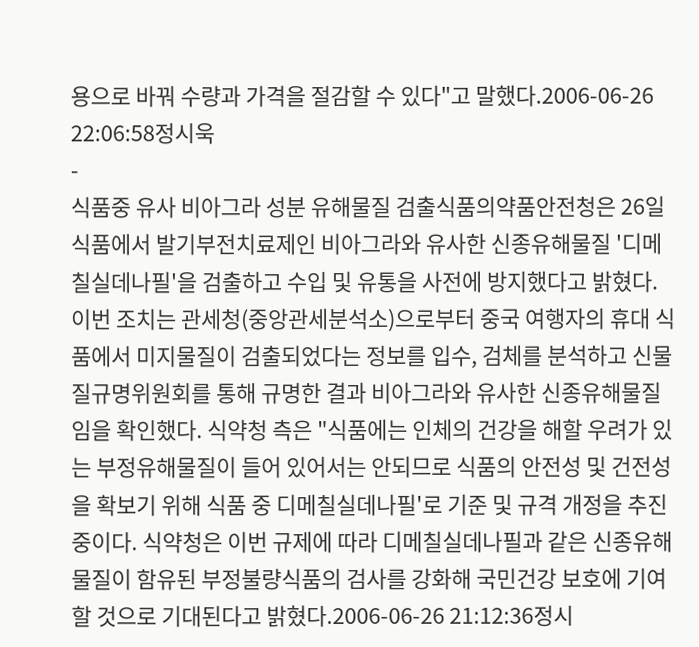용으로 바꿔 수량과 가격을 절감할 수 있다"고 말했다.2006-06-26 22:06:58정시욱
-
식품중 유사 비아그라 성분 유해물질 검출식품의약품안전청은 26일 식품에서 발기부전치료제인 비아그라와 유사한 신종유해물질 '디메칠실데나필'을 검출하고 수입 및 유통을 사전에 방지했다고 밝혔다. 이번 조치는 관세청(중앙관세분석소)으로부터 중국 여행자의 휴대 식품에서 미지물질이 검출되었다는 정보를 입수, 검체를 분석하고 신물질규명위원회를 통해 규명한 결과 비아그라와 유사한 신종유해물질임을 확인했다. 식약청 측은 "식품에는 인체의 건강을 해할 우려가 있는 부정유해물질이 들어 있어서는 안되므로 식품의 안전성 및 건전성을 확보기 위해 식품 중 디메칠실데나필'로 기준 및 규격 개정을 추진 중이다. 식약청은 이번 규제에 따라 디메칠실데나필과 같은 신종유해 물질이 함유된 부정불량식품의 검사를 강화해 국민건강 보호에 기여 할 것으로 기대된다고 밝혔다.2006-06-26 21:12:36정시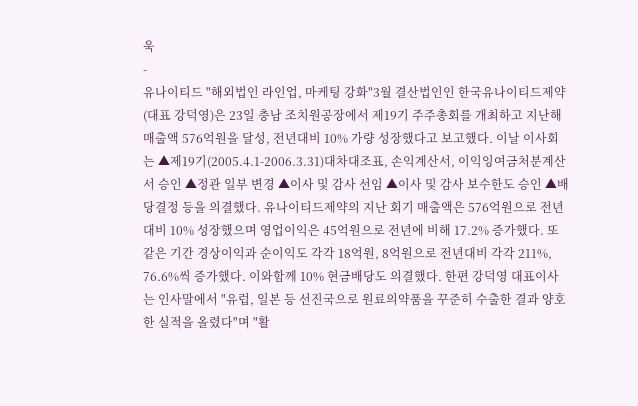욱
-
유나이티드 "해외법인 라인업, 마케팅 강화"3월 결산법인인 한국유나이티드제약(대표 강덕영)은 23일 충남 조치원공장에서 제19기 주주총회를 개최하고 지난해 매출액 576억원을 달성, 전년대비 10% 가량 성장했다고 보고했다. 이날 이사회는 ▲제19기(2005.4.1-2006.3.31)대차대조표, 손익계산서, 이익잉여금처분계산서 승인 ▲정관 일부 변경 ▲이사 및 감사 선임 ▲이사 및 감사 보수한도 승인 ▲배당결정 등을 의결했다. 유나이티드제약의 지난 회기 매출액은 576억원으로 전년대비 10% 성장했으며 영업이익은 45억원으로 전년에 비해 17.2% 증가했다. 또 같은 기간 경상이익과 순이익도 각각 18억원, 8억원으로 전년대비 각각 211%, 76.6%씩 증가했다. 이와함께 10% 현금배당도 의결했다. 한편 강덕영 대표이사는 인사말에서 "유럽, 일본 등 선진국으로 원료의약품을 꾸준히 수출한 결과 양호한 실적을 올렸다"며 "활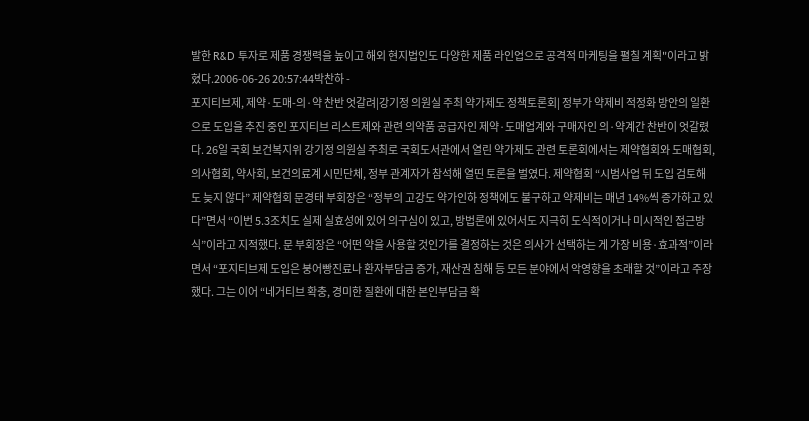발한 R&D 투자로 제품 경쟁력을 높이고 해외 현지법인도 다양한 제품 라인업으로 공격적 마케팅을 펼칠 계획"이라고 밝혔다.2006-06-26 20:57:44박찬하 -
포지티브제, 제약·도매-의·약 찬반 엇갈려|강기정 의원실 주최 약가제도 정책토론회| 정부가 약제비 적정화 방안의 일환으로 도입을 추진 중인 포지티브 리스트제와 관련 의약품 공급자인 제약·도매업계와 구매자인 의·약계간 찬반이 엇갈렸다. 26일 국회 보건복지위 강기정 의원실 주최로 국회도서관에서 열린 약가제도 관련 토론회에서는 제약협회와 도매협회, 의사협회, 약사회, 보건의료계 시민단체, 정부 관계자가 참석해 열띤 토론을 벌였다. 제약협회 “시범사업 뒤 도입 검토해도 늦지 않다” 제약협회 문경태 부회장은 “정부의 고강도 약가인하 정책에도 불구하고 약제비는 매년 14%씩 증가하고 있다”면서 “이번 5.3조치도 실제 실효성에 있어 의구심이 있고, 방법론에 있어서도 지극히 도식적이거나 미시적인 접근방식”이라고 지적했다. 문 부회장은 “어떤 약을 사용할 것인가를 결정하는 것은 의사가 선택하는 게 가장 비용·효과적”이라면서 “포지티브제 도입은 붕어빵진료나 환자부담금 증가, 재산권 침해 등 모든 분야에서 악영향을 초래할 것”이라고 주장했다. 그는 이어 “네거티브 확충, 경미한 질환에 대한 본인부담금 확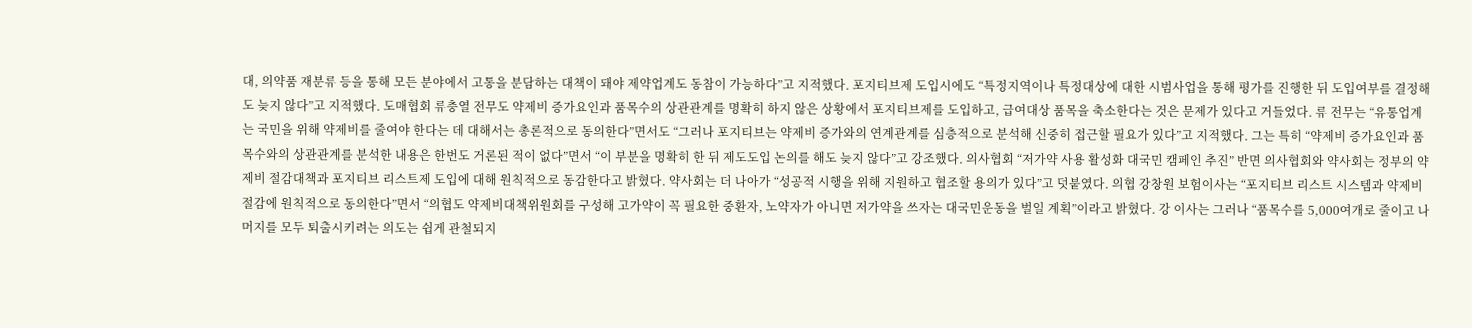대, 의약품 재분류 등을 통해 모든 분야에서 고통을 분담하는 대책이 돼야 제약업계도 동참이 가능하다”고 지적했다. 포지티브제 도입시에도 “특정지역이나 특정대상에 대한 시범사업을 통해 평가를 진행한 뒤 도입여부를 결정해도 늦지 않다”고 지적했다. 도매협회 류충열 전무도 약제비 증가요인과 품목수의 상관관계를 명확히 하지 않은 상황에서 포지티브제를 도입하고, 급여대상 품목을 축소한다는 것은 문제가 있다고 거들었다. 류 전무는 “유통업계는 국민을 위해 약제비를 줄여야 한다는 데 대해서는 총론적으로 동의한다”면서도 “그러나 포지티브는 약제비 증가와의 연계관계를 심층적으로 분석해 신중히 접근할 필요가 있다”고 지적했다. 그는 특히 “약제비 증가요인과 품목수와의 상관관계를 분석한 내용은 한번도 거론된 적이 없다”면서 “이 부분을 명확히 한 뒤 제도도입 논의를 해도 늦지 않다”고 강조했다. 의사협회 “저가약 사용 활성화 대국민 캠페인 추진” 반면 의사협회와 약사회는 정부의 약제비 절감대책과 포지티브 리스트제 도입에 대해 원칙적으로 동감한다고 밝혔다. 약사회는 더 나아가 “성공적 시행을 위해 지원하고 협조할 용의가 있다”고 덧붙였다. 의협 강창원 보험이사는 “포지티브 리스트 시스템과 약제비 절감에 원칙적으로 동의한다”면서 “의협도 약제비대책위원회를 구성해 고가약이 꼭 필요한 중환자, 노약자가 아니면 저가약을 쓰자는 대국민운동을 벌일 계획”이라고 밝혔다. 강 이사는 그러나 “품목수를 5,000여개로 줄이고 나머지를 모두 퇴출시키려는 의도는 쉽게 관철되지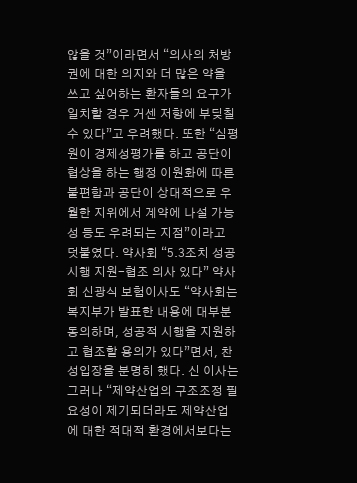않을 것”이라면서 “의사의 처방권에 대한 의지와 더 많은 약을 쓰고 싶어하는 환자들의 요구가 일치할 경우 거센 저항에 부딪칠 수 있다”고 우려했다. 또한 “심평원이 경제성평가를 하고 공단이 협상을 하는 행정 이원화에 따른 불편함과 공단이 상대적으로 우월한 지위에서 계약에 나설 가능성 등도 우려되는 지점”이라고 덧붙였다. 약사회 “5.3조치 성공시행 지원-협조 의사 있다” 약사회 신광식 보험이사도 “약사회는 복지부가 발표한 내용에 대부분 동의하며, 성공적 시행을 지원하고 협조할 용의가 있다”면서, 찬성입장을 분명히 했다. 신 이사는 그러나 “제약산업의 구조조정 필요성이 제기되더라도 제약산업에 대한 적대적 환경에서보다는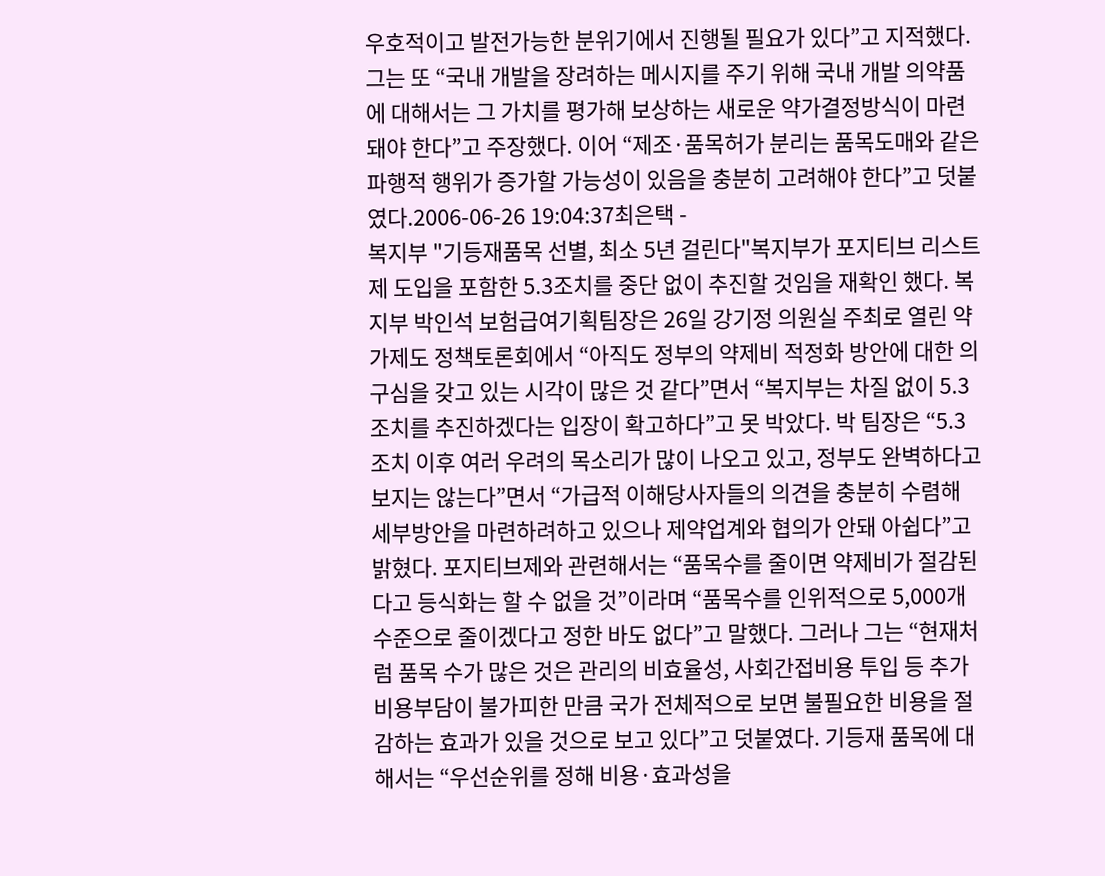우호적이고 발전가능한 분위기에서 진행될 필요가 있다”고 지적했다. 그는 또 “국내 개발을 장려하는 메시지를 주기 위해 국내 개발 의약품에 대해서는 그 가치를 평가해 보상하는 새로운 약가결정방식이 마련돼야 한다”고 주장했다. 이어 “제조·품목허가 분리는 품목도매와 같은 파행적 행위가 증가할 가능성이 있음을 충분히 고려해야 한다”고 덧붙였다.2006-06-26 19:04:37최은택 -
복지부 "기등재품목 선별, 최소 5년 걸린다"복지부가 포지티브 리스트제 도입을 포함한 5.3조치를 중단 없이 추진할 것임을 재확인 했다. 복지부 박인석 보험급여기획팀장은 26일 강기정 의원실 주최로 열린 약가제도 정책토론회에서 “아직도 정부의 약제비 적정화 방안에 대한 의구심을 갖고 있는 시각이 많은 것 같다”면서 “복지부는 차질 없이 5.3조치를 추진하겠다는 입장이 확고하다”고 못 박았다. 박 팀장은 “5.3조치 이후 여러 우려의 목소리가 많이 나오고 있고, 정부도 완벽하다고 보지는 않는다”면서 “가급적 이해당사자들의 의견을 충분히 수렴해 세부방안을 마련하려하고 있으나 제약업계와 협의가 안돼 아쉽다”고 밝혔다. 포지티브제와 관련해서는 “품목수를 줄이면 약제비가 절감된다고 등식화는 할 수 없을 것”이라며 “품목수를 인위적으로 5,000개 수준으로 줄이겠다고 정한 바도 없다”고 말했다. 그러나 그는 “현재처럼 품목 수가 많은 것은 관리의 비효율성, 사회간접비용 투입 등 추가 비용부담이 불가피한 만큼 국가 전체적으로 보면 불필요한 비용을 절감하는 효과가 있을 것으로 보고 있다”고 덧붙였다. 기등재 품목에 대해서는 “우선순위를 정해 비용·효과성을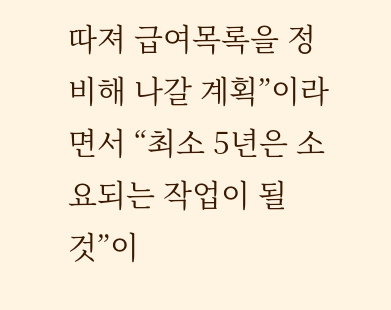따져 급여목록을 정비해 나갈 계획”이라면서 “최소 5년은 소요되는 작업이 될 것”이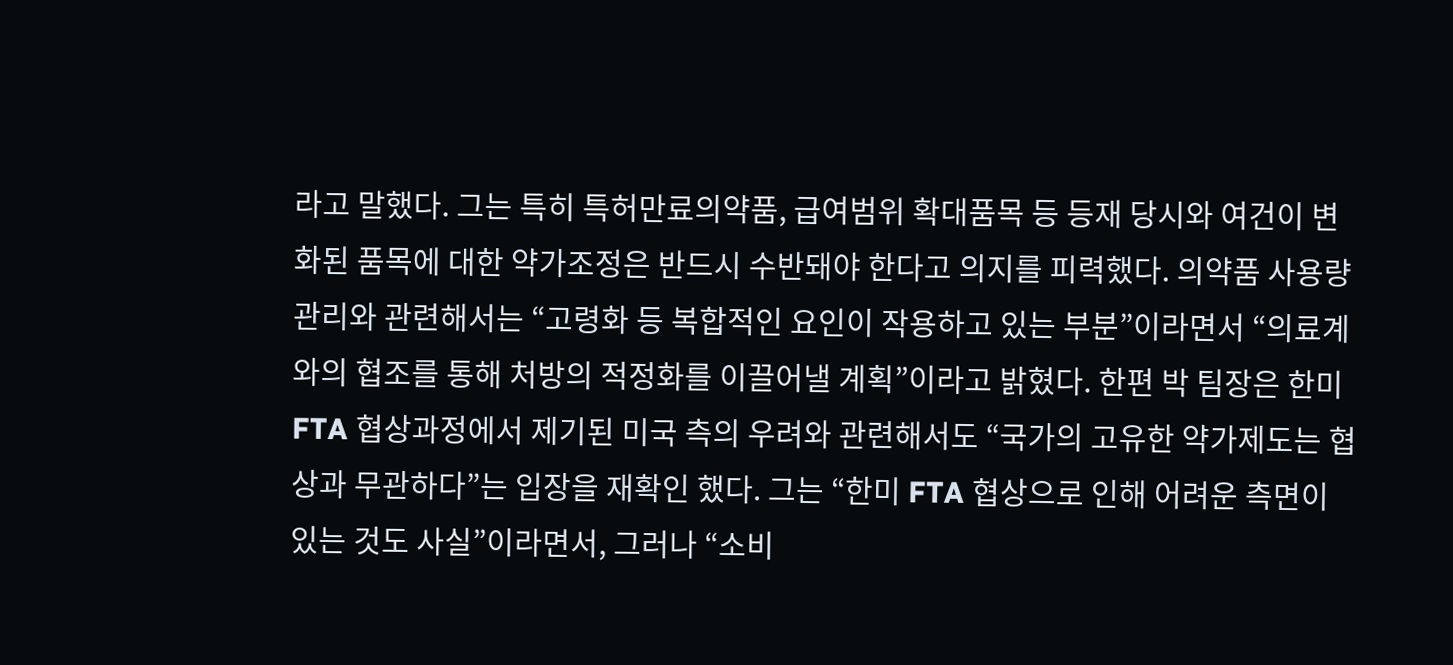라고 말했다. 그는 특히 특허만료의약품, 급여범위 확대품목 등 등재 당시와 여건이 변화된 품목에 대한 약가조정은 반드시 수반돼야 한다고 의지를 피력했다. 의약품 사용량 관리와 관련해서는 “고령화 등 복합적인 요인이 작용하고 있는 부분”이라면서 “의료계와의 협조를 통해 처방의 적정화를 이끌어낼 계획”이라고 밝혔다. 한편 박 팀장은 한미 FTA 협상과정에서 제기된 미국 측의 우려와 관련해서도 “국가의 고유한 약가제도는 협상과 무관하다”는 입장을 재확인 했다. 그는 “한미 FTA 협상으로 인해 어려운 측면이 있는 것도 사실”이라면서, 그러나 “소비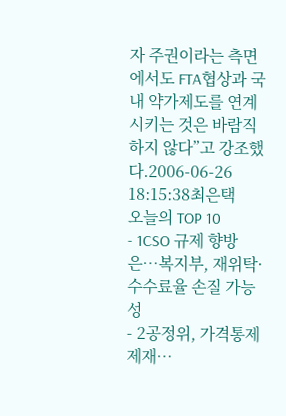자 주권이라는 측면에서도 FTA협상과 국내 약가제도를 연계시키는 것은 바람직 하지 않다”고 강조했다.2006-06-26 18:15:38최은택
오늘의 TOP 10
- 1CSO 규제 향방은…복지부, 재위탁·수수료율 손질 가능성
- 2공정위, 가격통제 제재…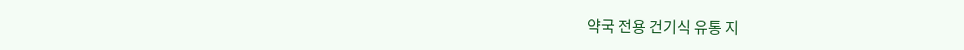약국 전용 건기식 유통 지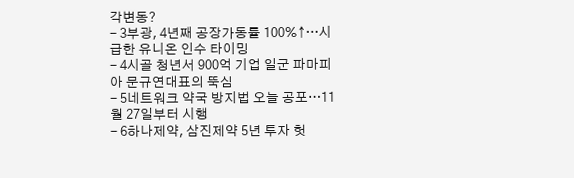각변동?
- 3부광, 4년째 공장가동률 100%↑…시급한 유니온 인수 타이밍
- 4시골 청년서 900억 기업 일군 파마피아 문규연대표의 뚝심
- 5네트워크 약국 방지법 오늘 공포…11월 27일부터 시행
- 6하나제약, 삼진제약 5년 투자 헛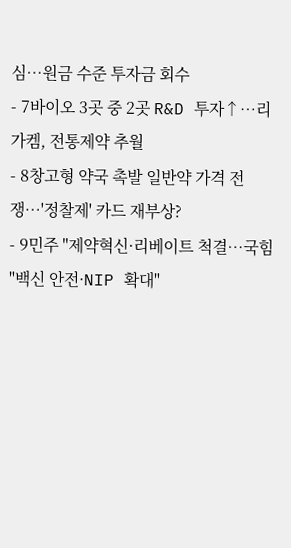심…원금 수준 투자금 회수
- 7바이오 3곳 중 2곳 R&D 투자↑…리가켐, 전통제약 추월
- 8창고형 약국 촉발 일반약 가격 전쟁…'정찰제' 카드 재부상?
- 9민주 "제약혁신·리베이트 척결…국힘 "백신 안전·NIP 확대"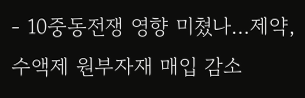- 10중동전쟁 영향 미쳤나…제약, 수액제 원부자재 매입 감소